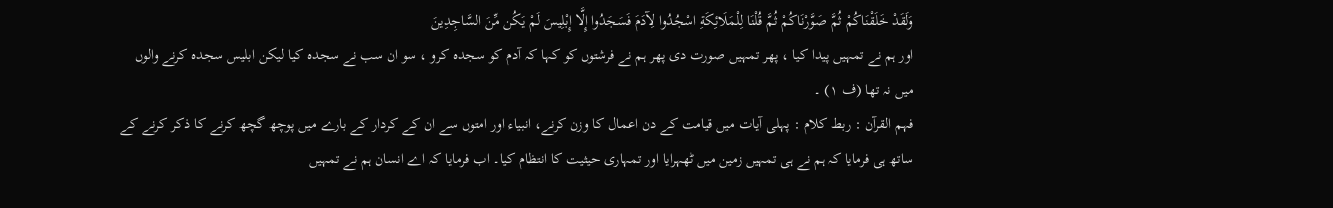وَلَقَدْ خَلَقْنَاكُمْ ثُمَّ صَوَّرْنَاكُمْ ثُمَّ قُلْنَا لِلْمَلَائِكَةِ اسْجُدُوا لِآدَمَ فَسَجَدُوا إِلَّا إِبْلِيسَ لَمْ يَكُن مِّنَ السَّاجِدِينَ
اور ہم نے تمہیں پیدا کیا ، پھر تمہیں صورت دی پھر ہم نے فرشتوں کو کہا کہ آدم کو سجدہ کرو ، سو ان سب نے سجدہ کیا لیکن ابلیس سجدہ کرنے والوں میں نہ تھا (ف ١) ۔
فہم القرآن : ربط کلام : پہلی آیات میں قیامت کے دن اعمال کا وزن کرنے، انبیاء اور امتوں سے ان کے کردار کے بارے میں پوچھ گچھ کرنے کا ذکر کرنے کے ساتھ ہی فرمایا کہ ہم نے ہی تمہیں زمین میں ٹھہرایا اور تمہاری حیثیت کا انتظام کیا۔ اب فرمایا کہ اے انسان ہم نے تمہیں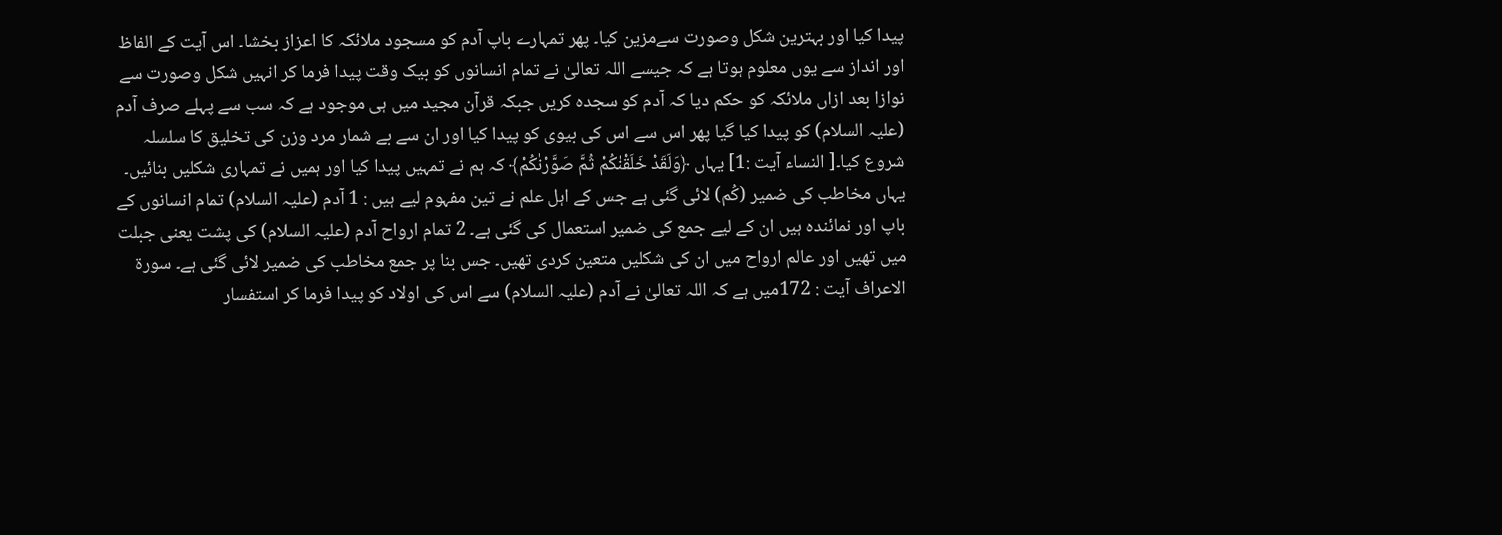پیدا کیا اور بہترین شکل وصورت سےمزین کیا۔ پھر تمہارے باپ آدم کو مسجود ملائکہ کا اعزاز بخشا۔ اس آیت کے الفاظ اور انداز سے یوں معلوم ہوتا ہے کہ جیسے اللہ تعالیٰ نے تمام انسانوں کو بیک وقت پیدا فرما کر انہیں شکل وصورت سے نوازا بعد ازاں ملائکہ کو حکم دیا کہ آدم کو سجدہ کریں جبکہ قرآن مجید میں ہی موجود ہے کہ سب سے پہلے صرف آدم (علیہ السلام) کو پیدا کیا گیا پھر اس سے اس کی بیوی کو پیدا کیا اور ان سے بے شمار مرد وزن کی تخلیق کا سلسلہ شروع کیا۔[ النساء آیت :1] یہاں ﴿وَلَقَدْ خَلَقْنٰکُمْ ثُمَّ صَوَّرْنٰکُمْ﴾ کہ ہم نے تمہیں پیدا کیا اور ہمیں نے تمہاری شکلیں بنائیں۔ یہاں مخاطب کی ضمیر (کُم) لائی گئی ہے جس کے اہل علم نے تین مفہوم لیے ہیں : 1 آدم (علیہ السلام) تمام انسانوں کے باپ اور نمائندہ ہیں ان کے لیے جمع کی ضمیر استعمال کی گئی ہے۔ 2 تمام ارواح آدم (علیہ السلام) کی پشت یعنی جبلت میں تھیں اور عالم ارواح میں ان کی شکلیں متعین کردی تھیں۔ جس بنا پر جمع مخاطب کی ضمیر لائی گئی ہے۔ سورۃ الاعراف آیت : 172میں ہے کہ اللہ تعالیٰ نے آدم (علیہ السلام) سے اس کی اولاد کو پیدا فرما کر استفسار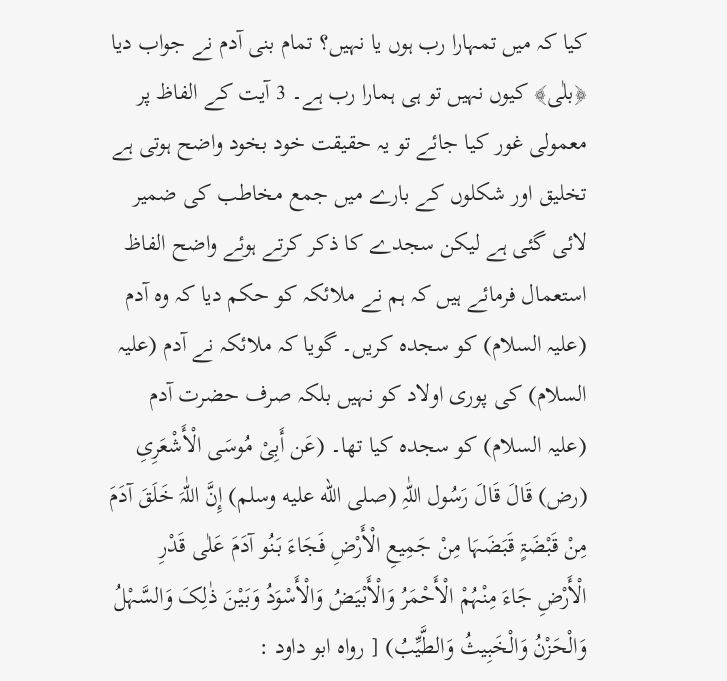کیا کہ میں تمہارا رب ہوں یا نہیں؟ تمام بنی آدم نے جواب دیا ﴿بلٰی﴾ کیوں نہیں تو ہی ہمارا رب ہے۔ 3 آیت کے الفاظ پر معمولی غور کیا جائے تو یہ حقیقت خود بخود واضح ہوتی ہے تخلیق اور شکلوں کے بارے میں جمع مخاطب کی ضمیر لائی گئی ہے لیکن سجدے کا ذکر کرتے ہوئے واضح الفاظ استعمال فرمائے ہیں کہ ہم نے ملائکہ کو حکم دیا کہ وہ آدم (علیہ السلام) کو سجدہ کریں۔ گویا کہ ملائکہ نے آدم (علیہ السلام) کی پوری اولاد کو نہیں بلکہ صرف حضرت آدم (علیہ السلام) کو سجدہ کیا تھا۔ (عَن أَبِیْ مُوسَی الْأَشْعَرِیِ (رض) قَالَ قَالَ رَسُول اللّٰہِ (صلى الله عليه وسلم) إِنَّ اللّٰہَ خَلَقَ آدَمَ مِنْ قَبْضَۃٍ قَبَضَہَا مِنْ جَمِیعِ الْأَرْضِ فَجَاءَ بَنُو آدَمَ عَلٰی قَدْرِ الْأَرْضِ جَاءَ مِنْہُمْ الْأَحْمَرُ وَالْأَبْیَضُ وَالْأَسْوَدُ وَبَیْنَ ذٰلِکَ وَالسَّہْلُ وَالْحَزْنُ وَالْخَبِیثُ وَالطَّیِّبُ) [ رواہ ابو داود :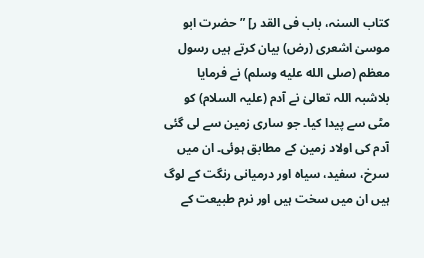کتاب السنہ، باب فی القد ر] ” حضرت ابو موسیٰ اشعری (رض) بیان کرتے ہیں رسول معظم (صلى الله عليه وسلم) نے فرمایا بلاشبہ اللہ تعالیٰ نے آدم (علیہ السلام) کو مٹی سے پیدا کیا۔ جو ساری زمین سے لی گئی آدم کی اولاد زمین کے مطابق ہوئی۔ ان میں سرخ، سفید، سیاہ اور درمیانی رنگت کے لوگ ہیں ان میں سخت ہیں اور نرم طبیعت کے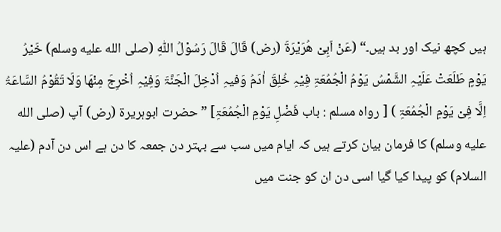ہیں کچھ نیک اور بد ہیں۔“ (عَنْ اَبِیْ ھُرَیْرَۃَ (رض) قَالَ قَالَ رَسُوْلُ اللّٰہِ (صلى الله عليه وسلم) خَیْرُ یَوْمٍ طَلَعَتْ عَلَیْہِ الشَّمْسُ یَوْمُ الْجُمُعَۃِ فِیْہِ خُلِقَ اٰدَمُ وَفیہِ اُدْخِلَ الْجَنَّۃَ وَفِیْہِ اُخْرِجَ مِنْھَا وَلَا تَقُوْمُ السَّاعَۃُ اِلَّا فِیْ یَوْمِ الْجُمُعَۃِ ) [ رواہ مسلم : باب فَضْلِ یَوْمِ الْجُمُعَۃِ] ” حضرت ابوہریرۃ (رض) آپ (صلى الله عليه وسلم) کا فرمان بیان کرتے ہیں کہ ایام میں سب سے بہتر دن جمعہ کا دن ہے اس دن آدم (علیہ السلام) کو پیدا کیا گیا اسی دن ان کو جنت میں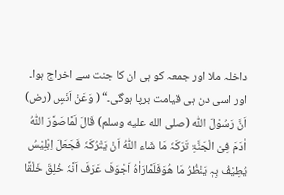داخلہ ملا اور جمعہ کو ہی ان کا جنت سے اخراج ہوا۔ اور اسی دن ہی قیامت برپا ہوگی۔“ ( وَعَنْ اَنَسٍ (رض) اَنَّ رَسُوْلَ اللّٰہ (صلى الله عليه وسلم) قَالَ لَمَّاصَوَّرَ اللّٰہُ اٰدَمَ فِیْ الْجَنَّۃِ تَرَکَہٗ مَا شَاء اللّٰہُ اَنْ یَتْرُکَہٗ فَجَعَلَ اِبْلِیْسُ یُطِیْفُ بِہٖ یَنْظُرُ مَا ھُوَفَلَمَّارَاٰہُ اَجْوَفَ عَرَفَ اَنَّہٗ خُلِقَ خَلْقًا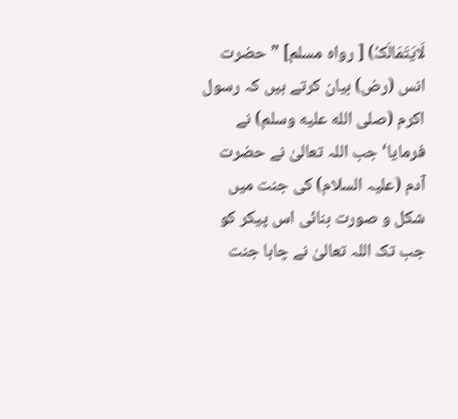لَایَتَمَالَکُ) [ رواہ مسلم] ” حضرت انس (رض) بیان کرتے ہیں کہ رسول اکرم (صلى الله عليه وسلم) نے فرمایا‘ جب اللہ تعالیٰ نے حضرت آدم (علیہ السلام) کی جنت میں شکل و صورت بنائی اس پیکر کو جب تک اللہ تعالیٰ نے چاہا جنت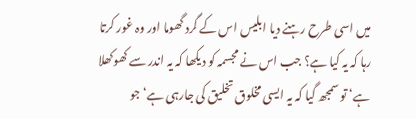میں اسی طرح رہنے دیا ابلیس اس کے گرد گھوما اور وہ غور کرتا رہا کہ یہ کیا ہے؟ جب اس نے مجسمہ کو دیکھا کہ یہ اندر سے کھوکھلا ہے‘ تو سمجھ گیا کہ یہ ایسی مخلوق تخلیق کی جارہی ہے‘ جو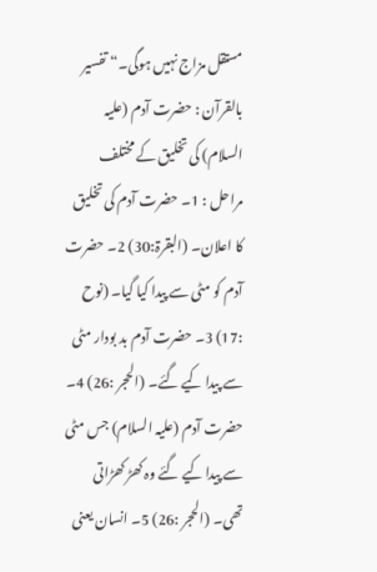مستقل مزاج نہیں ہوگی۔“ تفسیر بالقرآن : حضرت آدم (علیہ السلام) کی تخلیق کے مختلف مراحل : 1۔ حضرت آدم کی تخلیق کا اعلان۔ (البقرۃ:30) 2۔ حضرت آدم کو مٹی سے پیدا کیا گیا۔ (نوح :17) 3۔ حضرت آدم بد بودار مٹی سے پیدا کیے گئے۔ (الحجر :26) 4۔ حضرت آدم (علیہ السلام) جس مٹی سے پیدا کیے گئے وہ کھڑ کھڑاتی تھی۔ (الحجر :26) 5۔ انسان یعنی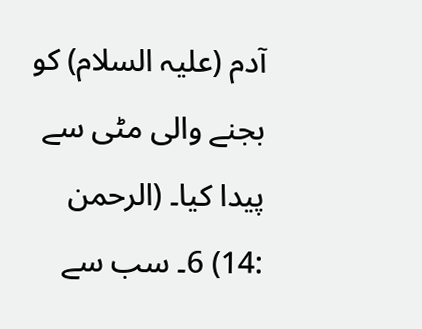آدم (علیہ السلام) کو بجنے والی مٹی سے پیدا کیا۔ (الرحمن :14) 6۔ سب سے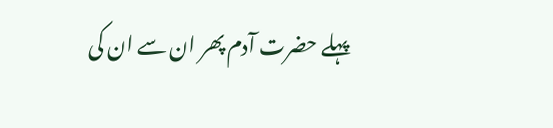پہلے حضرت آدم پھر ان سے ان کی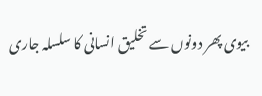بیوی پھر دونوں سے تخلیق انسانی کا سلسلہ جاری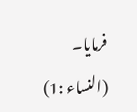فرمایا۔ (النساء :1)